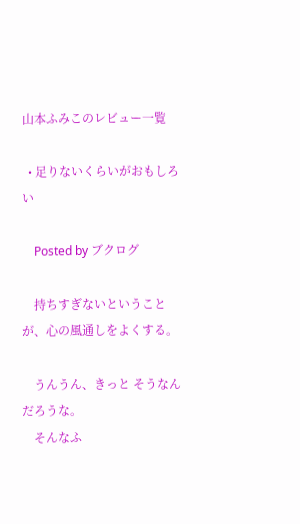山本ふみこのレビュー一覧

  • 足りないくらいがおもしろい

    Posted by ブクログ

    持ちすぎないということが、心の風通しをよくする。

    うんうん、きっと そうなんだろうな。
    そんなふ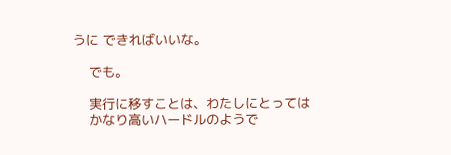うに できればいいな。

    でも。

    実行に移すことは、わたしにとっては
    かなり高いハードルのようで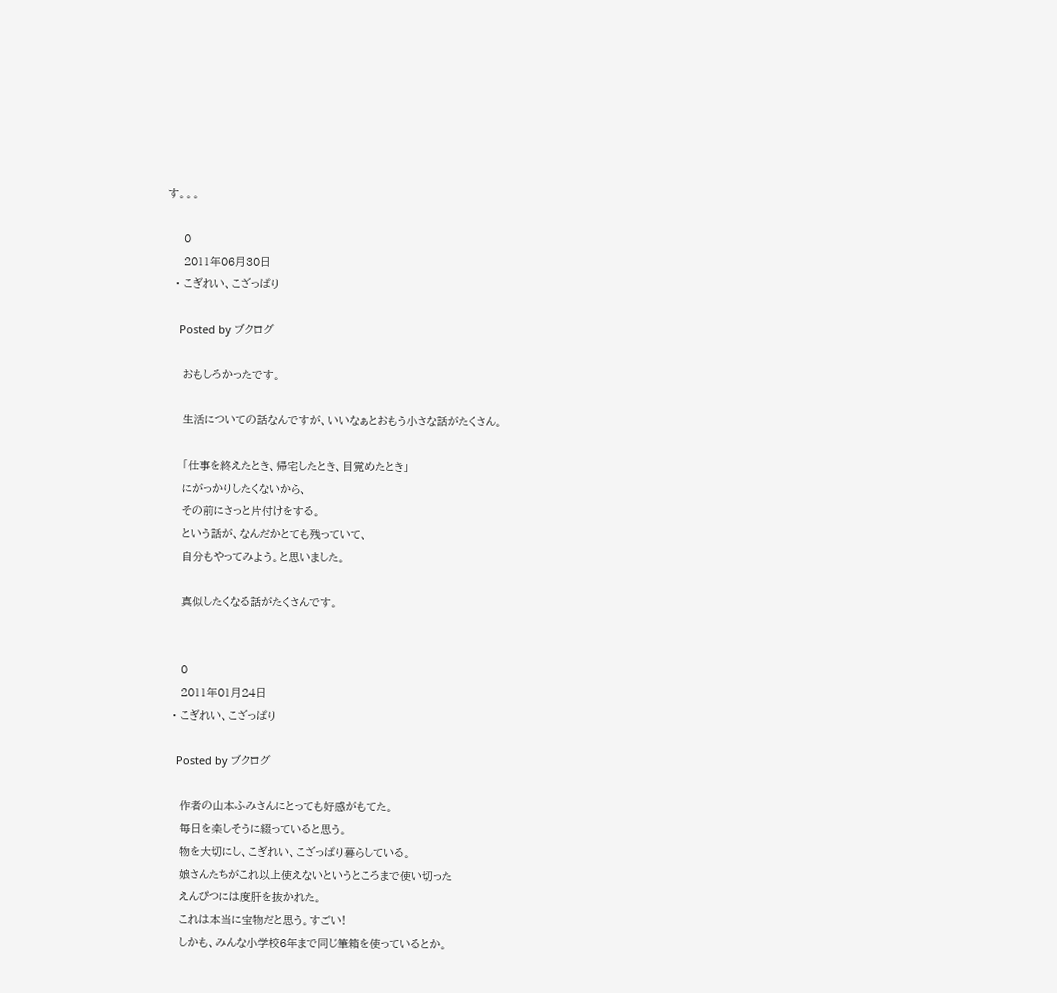す。。。

    0
    2011年06月30日
  • こぎれい、こざっぱり

    Posted by ブクログ

    おもしろかったです。

    生活についての話なんですが、いいなぁとおもう小さな話がたくさん。

    「仕事を終えたとき、帰宅したとき、目覚めたとき」
    にがっかりしたくないから、
    その前にさっと片付けをする。
    という話が、なんだかとても残っていて、
    自分もやってみよう。と思いました。

    真似したくなる話がたくさんです。


    0
    2011年01月24日
  • こぎれい、こざっぱり

    Posted by ブクログ

    作者の山本ふみさんにとっても好感がもてた。
    毎日を楽しそうに綴っていると思う。
    物を大切にし、こぎれい、こざっぱり暮らしている。
    娘さんたちがこれ以上使えないというところまで使い切った
    えんぴつには度肝を抜かれた。
    これは本当に宝物だと思う。すごい!
    しかも、みんな小学校6年まで同じ筆箱を使っているとか。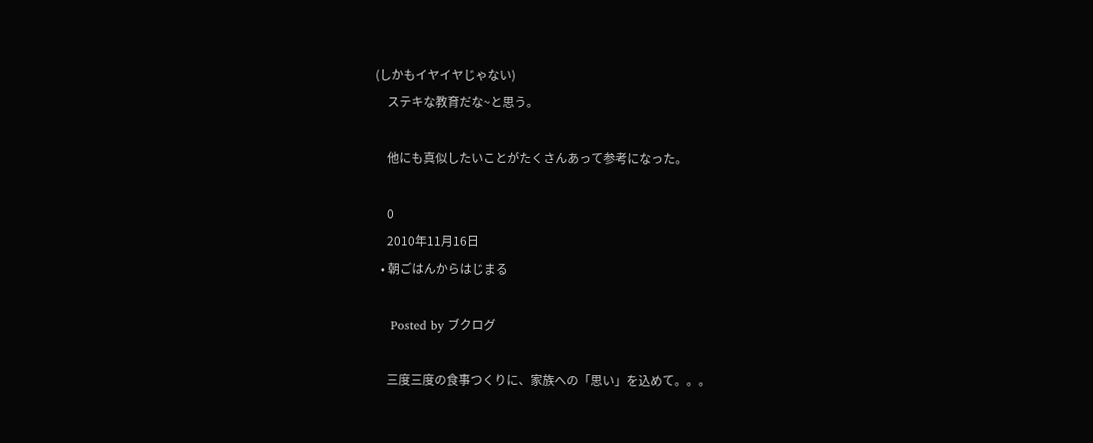(しかもイヤイヤじゃない)
    ステキな教育だな~と思う。

    他にも真似したいことがたくさんあって参考になった。

    0
    2010年11月16日
  • 朝ごはんからはじまる

    Posted by ブクログ

    三度三度の食事つくりに、家族への「思い」を込めて。。。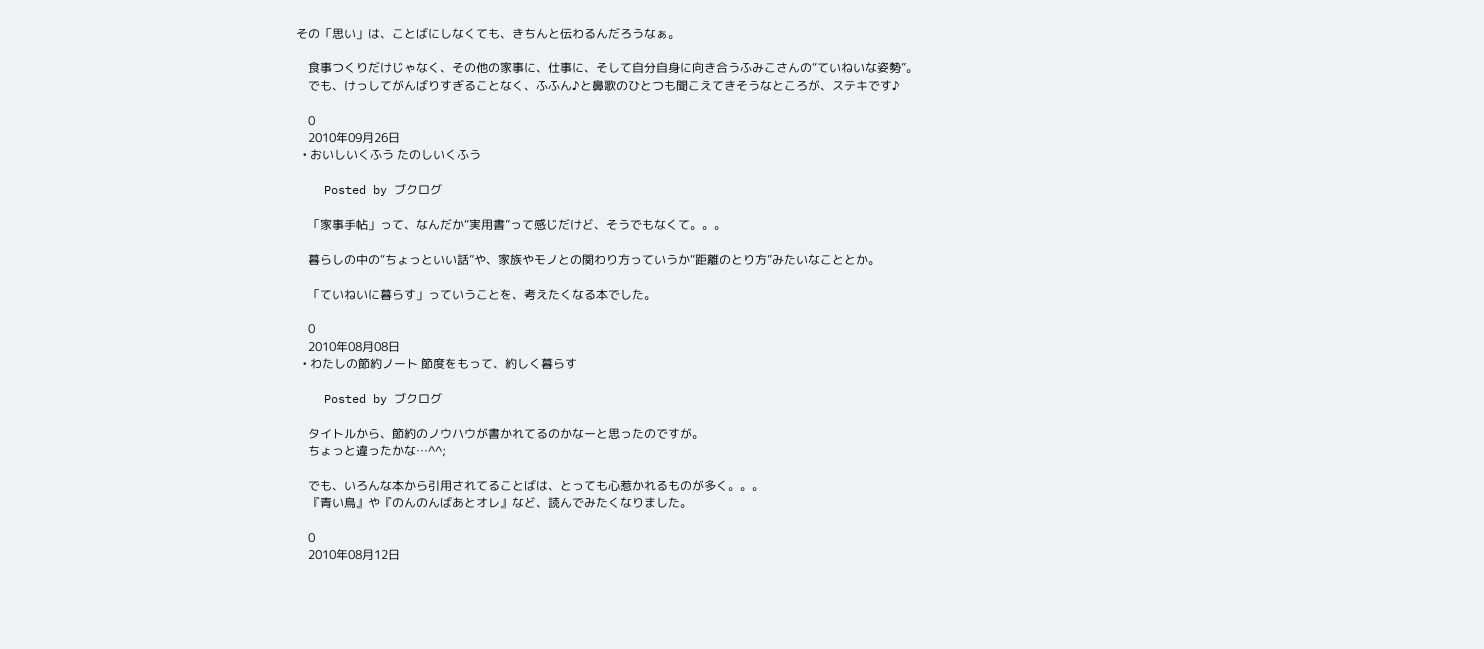その「思い」は、ことばにしなくても、きちんと伝わるんだろうなぁ。

    食事つくりだけじゃなく、その他の家事に、仕事に、そして自分自身に向き合うふみこさんの“ていねいな姿勢”。
    でも、けっしてがんばりすぎることなく、ふふん♪と鼻歌のひとつも聞こえてきそうなところが、ステキです♪

    0
    2010年09月26日
  • おいしいくふう たのしいくふう

    Posted by ブクログ

    「家事手帖」って、なんだか“実用書”って感じだけど、そうでもなくて。。。

    暮らしの中の“ちょっといい話”や、家族やモノとの関わり方っていうか“距離のとり方”みたいなこととか。

    「ていねいに暮らす」っていうことを、考えたくなる本でした。

    0
    2010年08月08日
  • わたしの節約ノート 節度をもって、約しく暮らす

    Posted by ブクログ

    タイトルから、節約のノウハウが書かれてるのかなーと思ったのですが。
    ちょっと違ったかな…^^;

    でも、いろんな本から引用されてることばは、とっても心惹かれるものが多く。。。
    『青い鳥』や『のんのんばあとオレ』など、読んでみたくなりました。

    0
    2010年08月12日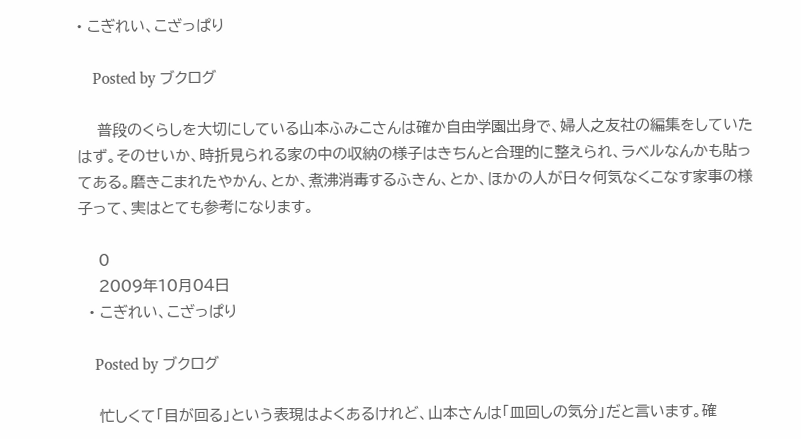• こぎれい、こざっぱり

    Posted by ブクログ

    普段のくらしを大切にしている山本ふみこさんは確か自由学園出身で、婦人之友社の編集をしていたはず。そのせいか、時折見られる家の中の収納の様子はきちんと合理的に整えられ、ラベルなんかも貼ってある。磨きこまれたやかん、とか、煮沸消毒するふきん、とか、ほかの人が日々何気なくこなす家事の様子って、実はとても参考になります。

    0
    2009年10月04日
  • こぎれい、こざっぱり

    Posted by ブクログ

    忙しくて「目が回る」という表現はよくあるけれど、山本さんは「皿回しの気分」だと言います。確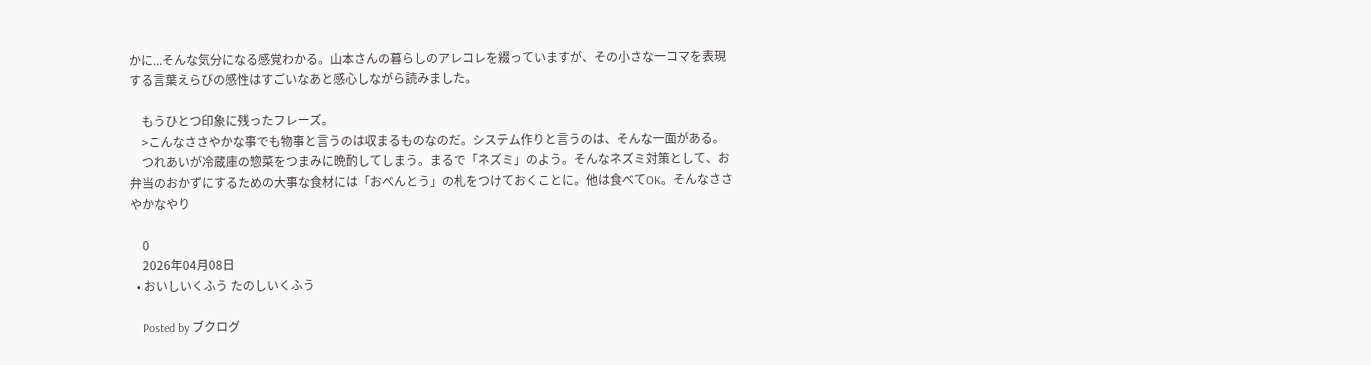かに...そんな気分になる感覚わかる。山本さんの暮らしのアレコレを綴っていますが、その小さな一コマを表現する言葉えらびの感性はすごいなあと感心しながら読みました。

    もうひとつ印象に残ったフレーズ。
    >こんなささやかな事でも物事と言うのは収まるものなのだ。システム作りと言うのは、そんな一面がある。
    つれあいが冷蔵庫の惣菜をつまみに晩酌してしまう。まるで「ネズミ」のよう。そんなネズミ対策として、お弁当のおかずにするための大事な食材には「おべんとう」の札をつけておくことに。他は食べてOK。そんなささやかなやり

    0
    2026年04月08日
  • おいしいくふう たのしいくふう

    Posted by ブクログ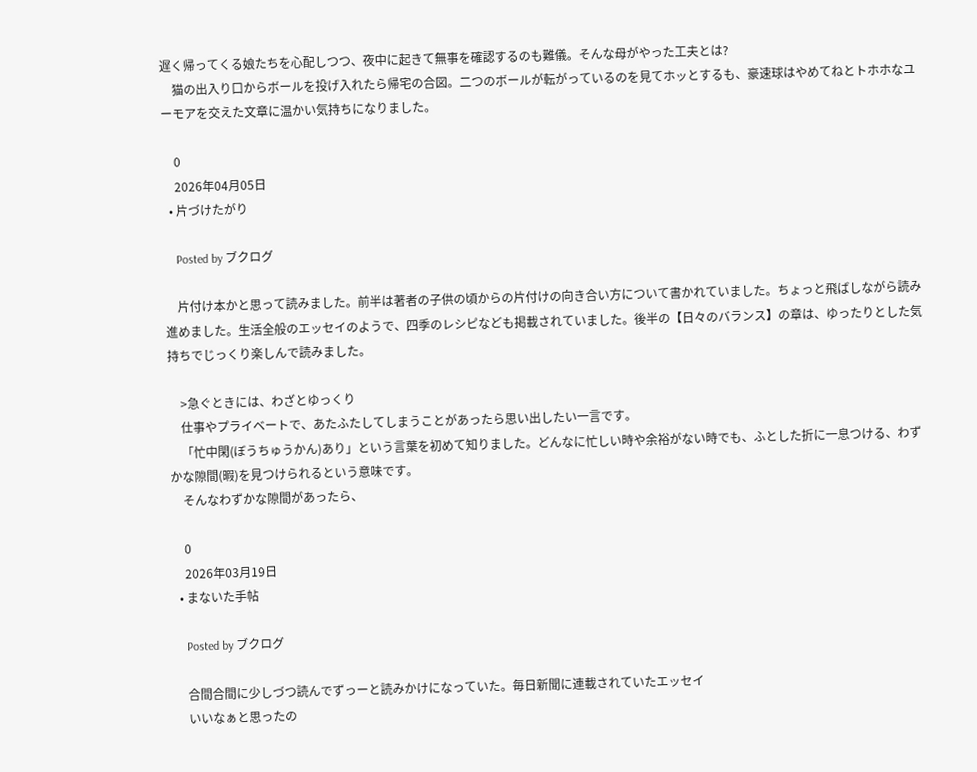遅く帰ってくる娘たちを心配しつつ、夜中に起きて無事を確認するのも難儀。そんな母がやった工夫とは?
    猫の出入り口からボールを投げ入れたら帰宅の合図。二つのボールが転がっているのを見てホッとするも、豪速球はやめてねとトホホなユーモアを交えた文章に温かい気持ちになりました。

    0
    2026年04月05日
  • 片づけたがり

    Posted by ブクログ

    片付け本かと思って読みました。前半は著者の子供の頃からの片付けの向き合い方について書かれていました。ちょっと飛ばしながら読み進めました。生活全般のエッセイのようで、四季のレシピなども掲載されていました。後半の【日々のバランス】の章は、ゆったりとした気持ちでじっくり楽しんで読みました。

    >急ぐときには、わざとゆっくり
    仕事やプライベートで、あたふたしてしまうことがあったら思い出したい一言です。
    「忙中閑(ぼうちゅうかん)あり」という言葉を初めて知りました。どんなに忙しい時や余裕がない時でも、ふとした折に一息つける、わずかな隙間(暇)を見つけられるという意味です。
    そんなわずかな隙間があったら、

    0
    2026年03月19日
  • まないた手帖

    Posted by ブクログ

    合間合間に少しづつ読んでずっーと読みかけになっていた。毎日新聞に連載されていたエッセイ
    いいなぁと思ったの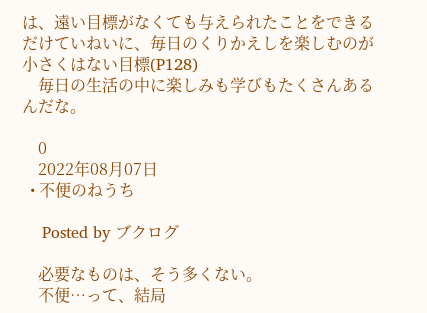は、遠い目標がなくても与えられたことをできるだけていねいに、毎日のくりかえしを楽しむのが小さくはない目標(P128)
    毎日の生活の中に楽しみも学びもたくさんあるんだな。

    0
    2022年08月07日
  • 不便のねうち

    Posted by ブクログ

    必要なものは、そう多くない。
    不便…って、結局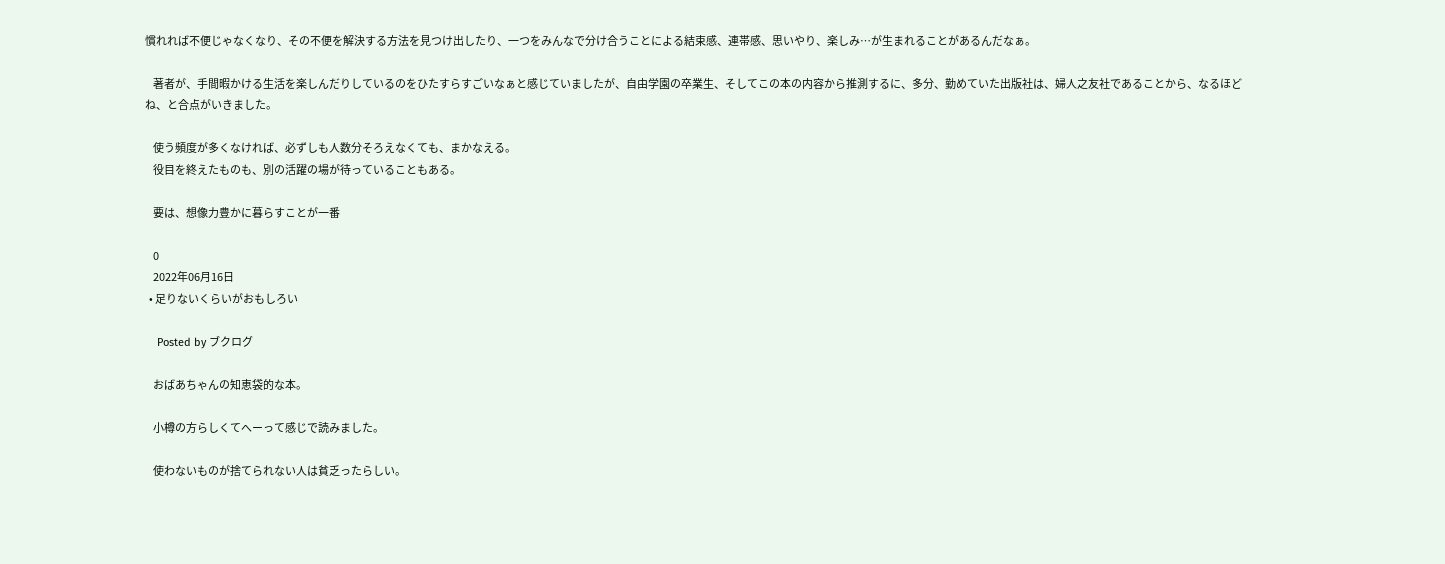慣れれば不便じゃなくなり、その不便を解決する方法を見つけ出したり、一つをみんなで分け合うことによる結束感、連帯感、思いやり、楽しみ…が生まれることがあるんだなぁ。

    著者が、手間暇かける生活を楽しんだりしているのをひたすらすごいなぁと感じていましたが、自由学園の卒業生、そしてこの本の内容から推測するに、多分、勤めていた出版社は、婦人之友社であることから、なるほどね、と合点がいきました。

    使う頻度が多くなければ、必ずしも人数分そろえなくても、まかなえる。
    役目を終えたものも、別の活躍の場が待っていることもある。

    要は、想像力豊かに暮らすことが一番

    0
    2022年06月16日
  • 足りないくらいがおもしろい

    Posted by ブクログ

    おばあちゃんの知恵袋的な本。

    小樽の方らしくてへーって感じで読みました。

    使わないものが捨てられない人は貧乏ったらしい。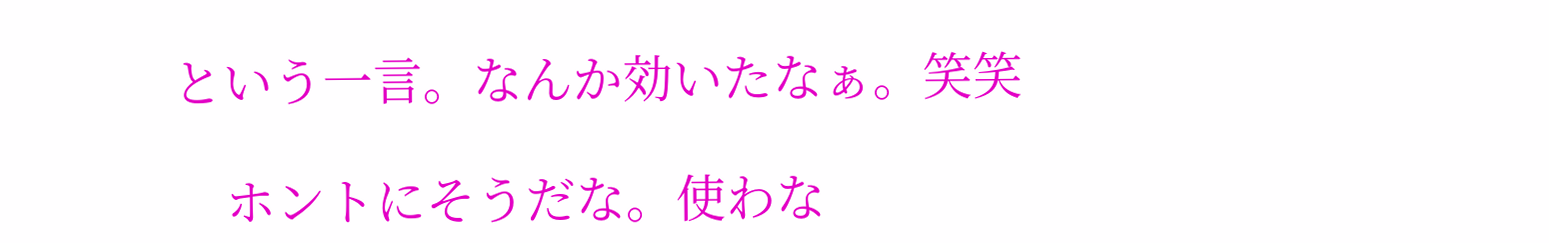という一言。なんか効いたなぁ。笑笑

    ホントにそうだな。使わな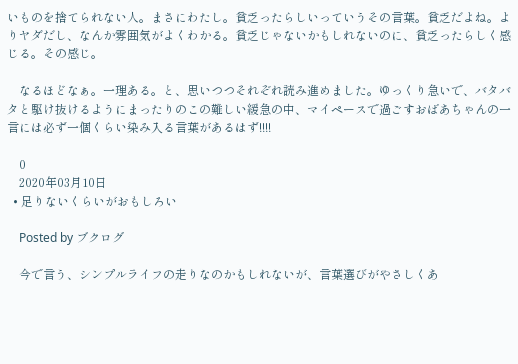いものを捨てられない人。まさにわたし。貧乏ったらしいっていうその言葉。貧乏だよね。よりヤダだし、なんか雰囲気がよくわかる。貧乏じゃないかもしれないのに、貧乏ったらしく感じる。その感じ。

    なるほどなぁ。一理ある。と、思いつつそれぞれ読み進めました。ゆっくり急いで、バタバタと駆け抜けるようにまったりのこの難しい緩急の中、マイペースで過ごすおばあちゃんの一言には必ず一個くらい染み入る言葉があるはず!!!!

    0
    2020年03月10日
  • 足りないくらいがおもしろい

    Posted by ブクログ

    今で言う、シンプルライフの走りなのかもしれないが、言葉選びがやさしくあ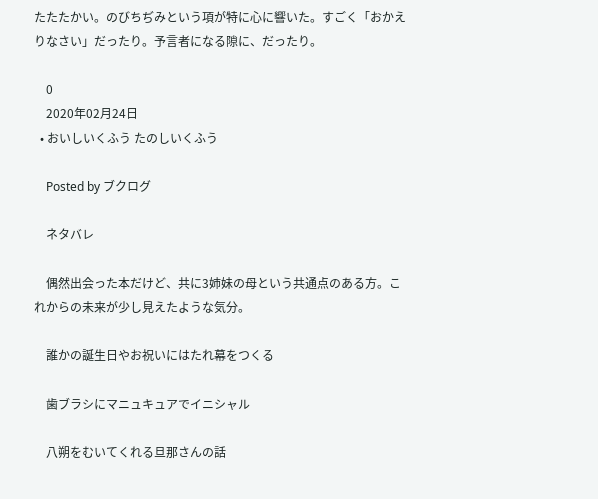たたたかい。のびちぢみという項が特に心に響いた。すごく「おかえりなさい」だったり。予言者になる隙に、だったり。

    0
    2020年02月24日
  • おいしいくふう たのしいくふう

    Posted by ブクログ

    ネタバレ

    偶然出会った本だけど、共に3姉妹の母という共通点のある方。これからの未来が少し見えたような気分。

    誰かの誕生日やお祝いにはたれ幕をつくる

    歯ブラシにマニュキュアでイニシャル

    八朔をむいてくれる旦那さんの話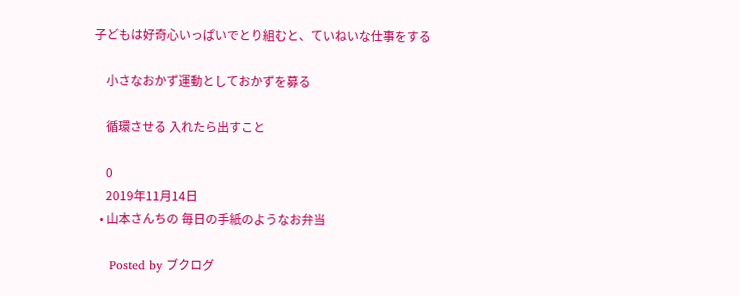子どもは好奇心いっぱいでとり組むと、ていねいな仕事をする

    小さなおかず運動としておかずを募る

    循環させる 入れたら出すこと

    0
    2019年11月14日
  • 山本さんちの 毎日の手紙のようなお弁当

    Posted by ブクログ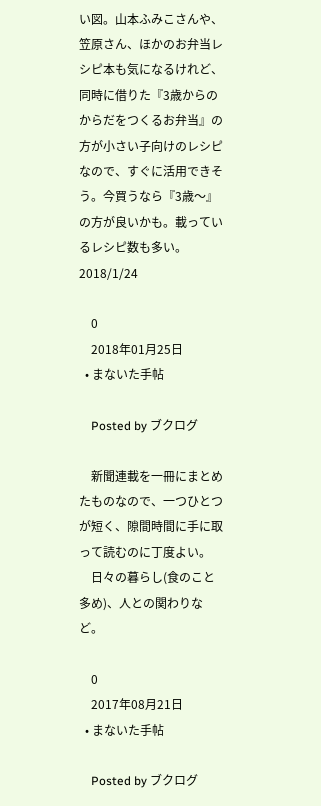い図。山本ふみこさんや、笠原さん、ほかのお弁当レシピ本も気になるけれど、同時に借りた『3歳からのからだをつくるお弁当』の方が小さい子向けのレシピなので、すぐに活用できそう。今買うなら『3歳〜』の方が良いかも。載っているレシピ数も多い。2018/1/24

    0
    2018年01月25日
  • まないた手帖

    Posted by ブクログ

    新聞連載を一冊にまとめたものなので、一つひとつが短く、隙間時間に手に取って読むのに丁度よい。
    日々の暮らし(食のこと多め)、人との関わりなど。

    0
    2017年08月21日
  • まないた手帖

    Posted by ブクログ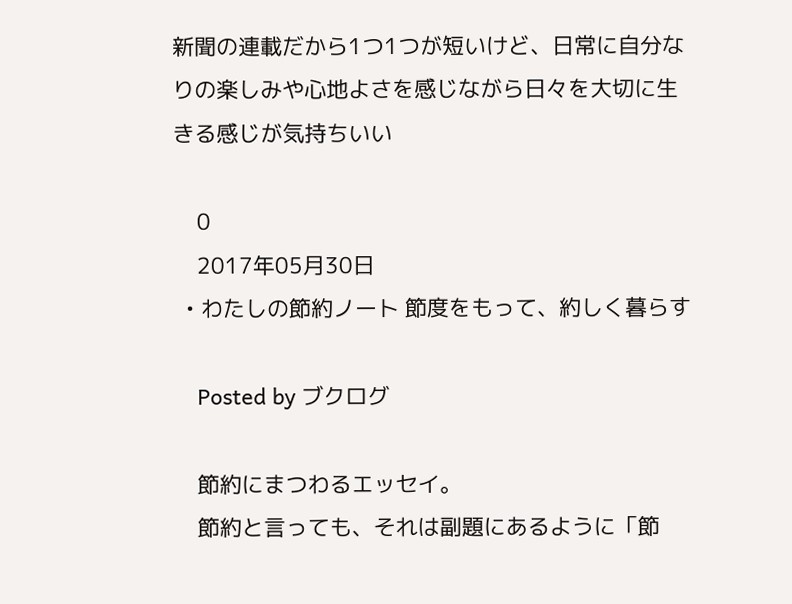新聞の連載だから1つ1つが短いけど、日常に自分なりの楽しみや心地よさを感じながら日々を大切に生きる感じが気持ちいい

    0
    2017年05月30日
  • わたしの節約ノート 節度をもって、約しく暮らす

    Posted by ブクログ

    節約にまつわるエッセイ。
    節約と言っても、それは副題にあるように「節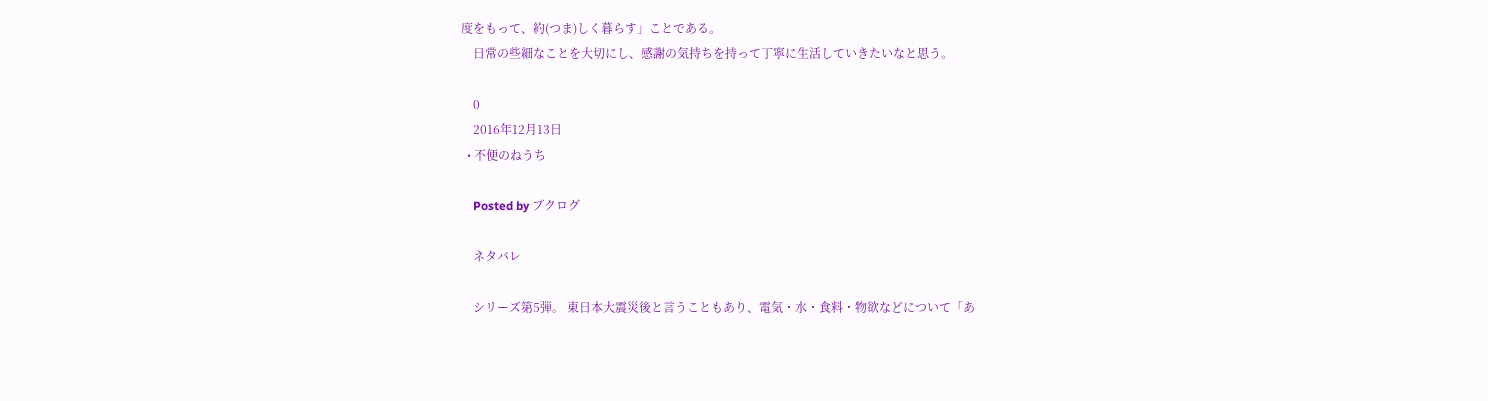度をもって、約(つま)しく暮らす」ことである。
    日常の些細なことを大切にし、感謝の気持ちを持って丁寧に生活していきたいなと思う。

    0
    2016年12月13日
  • 不便のねうち

    Posted by ブクログ

    ネタバレ

    シリーズ第5弾。 東日本大震災後と言うこともあり、電気・水・食料・物欲などについて「あ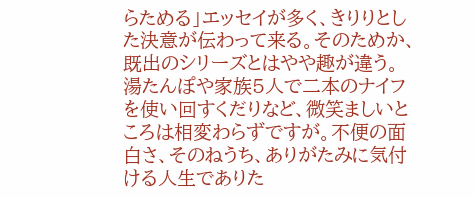らためる」エッセイが多く、きりりとした決意が伝わって来る。そのためか、既出のシリーズとはやや趣が違う。湯たんぽや家族5人で二本のナイフを使い回すくだりなど、微笑ましいところは相変わらずですが。不便の面白さ、そのねうち、ありがたみに気付ける人生でありた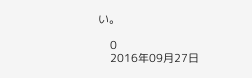い。

    0
    2016年09月27日